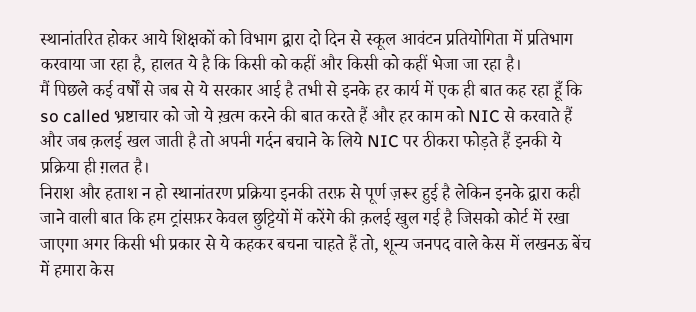स्थानांतरित होकर आये शिक्षकों को विभाग द्वारा दो दिन से स्कूल आवंटन प्रतियोगिता में प्रतिभाग करवाया जा रहा है, हालत ये है कि किसी को कहीं और किसी को कहीं भेजा जा रहा है।
मैं पिछले कई वर्षों से जब से ये सरकार आई है तभी से इनके हर कार्य में एक ही बात कह रहा हूँ कि so called भ्रष्टाचार को जो ये ख़त्म करने की बात करते हैं और हर काम को NIC से करवाते हैं और जब क़लई खल जाती है तो अपनी गर्दन बचाने के लिये NIC पर ठीकरा फोड़ते हैं इनकी ये प्रक्रिया ही ग़लत है।
निराश और हताश न हो स्थानांतरण प्रक्रिया इनकी तरफ़ से पूर्ण ज़रूर हुई है लेकिन इनके द्वारा कही जाने वाली बात कि हम ट्रांसफ़र केवल छुट्टियों में करेंगे की क़लई खुल गई है जिसको कोर्ट में रखा जाएगा अगर किसी भी प्रकार से ये कहकर बचना चाहते हैं तो, शून्य जनपद वाले केस में लखनऊ बेंच में हमारा केस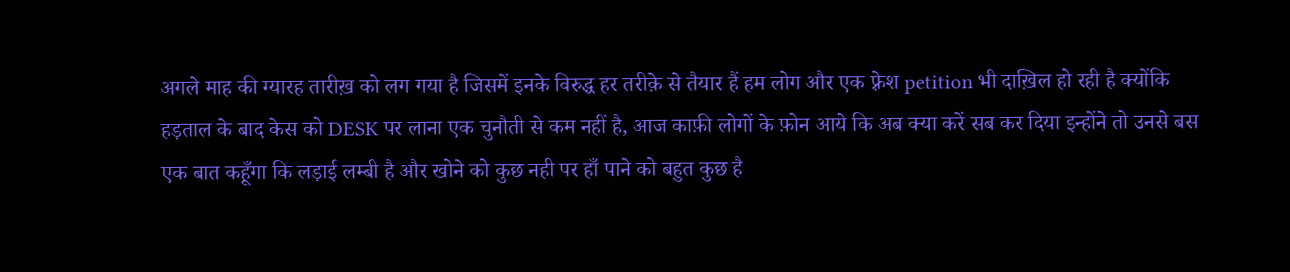अगले माह की ग्यारह तारीख़ को लग गया है जिसमें इनके विरुद्ध हर तरीक़े से तैयार हैं हम लोग और एक फ़्रेश petition भी दाख़िल हो रही है क्योंकि हड़ताल के बाद केस को DESK पर लाना एक चुनौती से कम नहीं है, आज काफ़ी लोगों के फ़ोन आये कि अब क्या करें सब कर दिया इन्होंने तो उनसे बस एक बात कहूँगा कि लड़ाई लम्बी है और खोने को कुछ नही पर हाँ पाने को बहुत कुछ है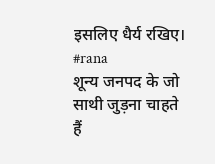इसलिए धैर्य रखिए।
#rana
शून्य जनपद के जो साथी जुड़ना चाहते हैं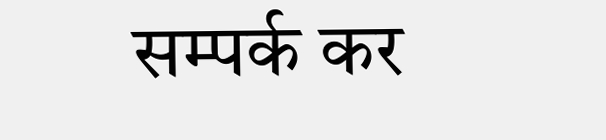सम्पर्क कर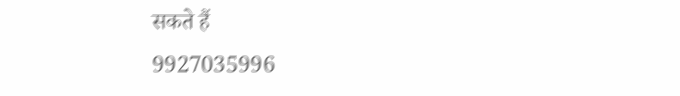सकते हैं
9927035996